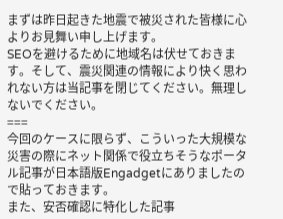まずは昨日起きた地震で被災された皆様に心よりお見舞い申し上げます。
SEOを避けるために地域名は伏せておきます。そして、震災関連の情報により快く思われない方は当記事を閉じてください。無理しないでください。
===
今回のケースに限らず、こういった大規模な災害の際にネット関係で役立ちそうなポータル記事が日本語版Engadgetにありましたので貼っておきます。
また、安否確認に特化した記事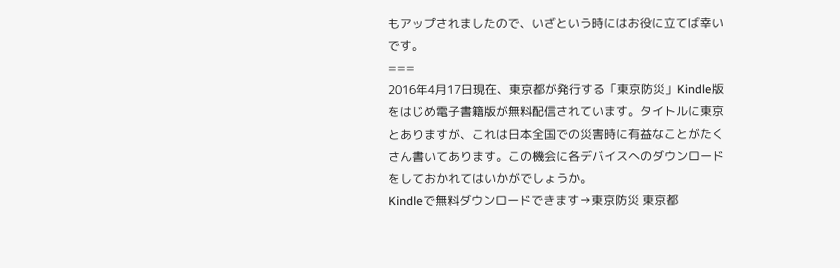もアップされましたので、いざという時にはお役に立てば幸いです。
===
2016年4月17日現在、東京都が発行する「東京防災」Kindle版をはじめ電子書籍版が無料配信されています。タイトルに東京とありますが、これは日本全国での災害時に有益なことがたくさん書いてあります。この機会に各デバイスへのダウンロードをしておかれてはいかがでしょうか。
Kindleで無料ダウンロードできます→東京防災 東京都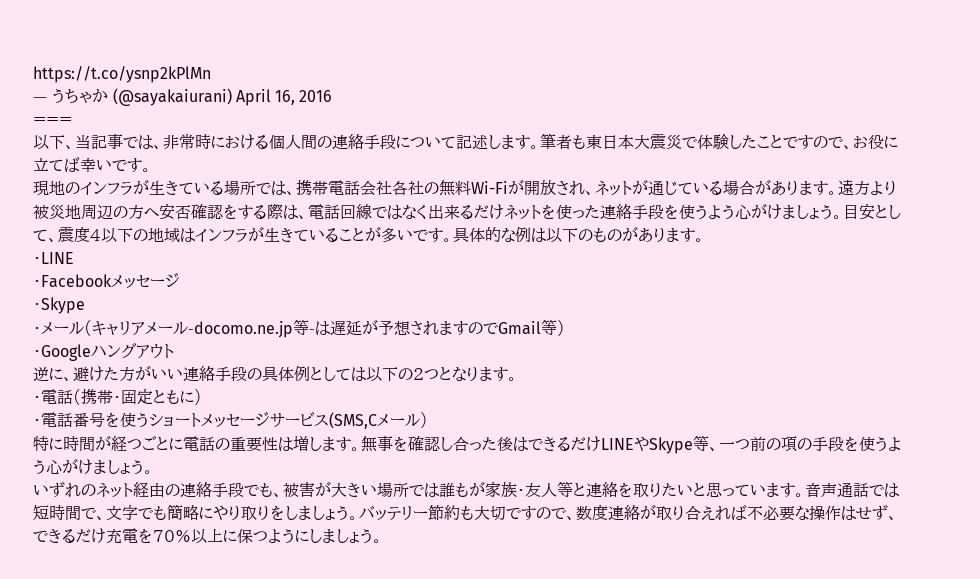https://t.co/ysnp2kPlMn
— うちゃか (@sayakaiurani) April 16, 2016
===
以下、当記事では、非常時における個人間の連絡手段について記述します。筆者も東日本大震災で体験したことですので、お役に立てば幸いです。
現地のインフラが生きている場所では、携帯電話会社各社の無料Wi-Fiが開放され、ネットが通じている場合があります。遠方より被災地周辺の方へ安否確認をする際は、電話回線ではなく出来るだけネットを使った連絡手段を使うよう心がけましょう。目安として、震度4以下の地域はインフラが生きていることが多いです。具体的な例は以下のものがあります。
・LINE
・Facebookメッセージ
・Skype
・メール(キャリアメール-docomo.ne.jp等-は遅延が予想されますのでGmail等)
・Googleハングアウト
逆に、避けた方がいい連絡手段の具体例としては以下の2つとなります。
・電話(携帯・固定ともに)
・電話番号を使うショートメッセージサービス(SMS,Cメール)
特に時間が経つごとに電話の重要性は増します。無事を確認し合った後はできるだけLINEやSkype等、一つ前の項の手段を使うよう心がけましょう。
いずれのネット経由の連絡手段でも、被害が大きい場所では誰もが家族・友人等と連絡を取りたいと思っています。音声通話では短時間で、文字でも簡略にやり取りをしましょう。バッテリー節約も大切ですので、数度連絡が取り合えれば不必要な操作はせず、できるだけ充電を70%以上に保つようにしましょう。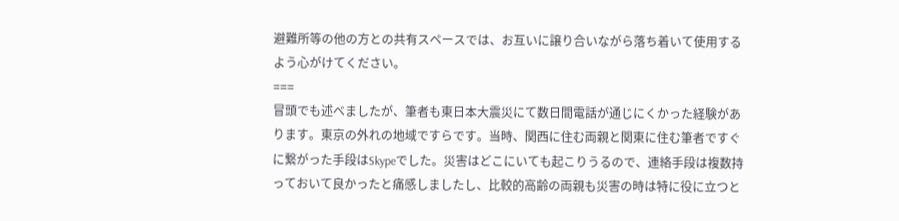避難所等の他の方との共有スペースでは、お互いに譲り合いながら落ち着いて使用するよう心がけてください。
===
冒頭でも述べましたが、筆者も東日本大震災にて数日間電話が通じにくかった経験があります。東京の外れの地域ですらです。当時、関西に住む両親と関東に住む筆者ですぐに繋がった手段はSkypeでした。災害はどこにいても起こりうるので、連絡手段は複数持っておいて良かったと痛感しましたし、比較的高齢の両親も災害の時は特に役に立つと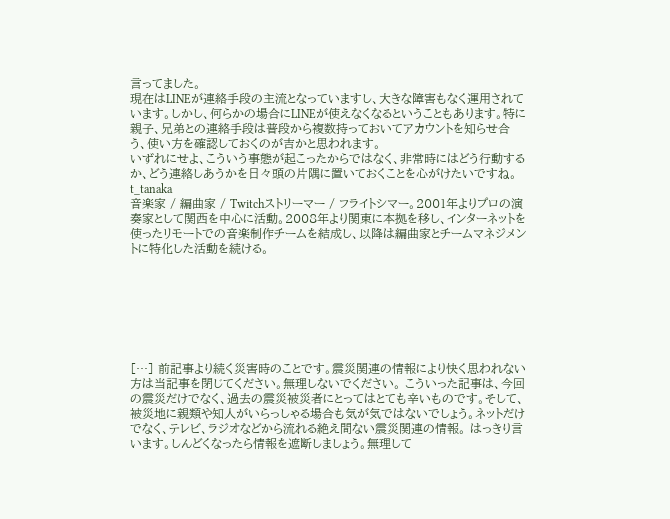言ってました。
現在はLINEが連絡手段の主流となっていますし、大きな障害もなく運用されています。しかし、何らかの場合にLINEが使えなくなるということもあります。特に親子、兄弟との連絡手段は普段から複数持っておいてアカウントを知らせ合う、使い方を確認しておくのが吉かと思われます。
いずれにせよ、こういう事態が起こったからではなく、非常時にはどう行動するか、どう連絡しあうかを日々頭の片隅に置いておくことを心がけたいですね。
t_tanaka
音楽家 / 編曲家 / Twitchストリーマー / フライトシマー。2001年よりプロの演奏家として関西を中心に活動。2008年より関東に本拠を移し、インターネットを使ったリモートでの音楽制作チームを結成し、以降は編曲家とチームマネジメントに特化した活動を続ける。







[…] 前記事より続く災害時のことです。震災関連の情報により快く思われない方は当記事を閉じてください。無理しないでください。 こういった記事は、今回の震災だけでなく、過去の震災被災者にとってはとても辛いものです。そして、被災地に親類や知人がいらっしゃる場合も気が気ではないでしょう。ネットだけでなく、テレビ、ラジオなどから流れる絶え間ない震災関連の情報。 はっきり言います。しんどくなったら情報を遮断しましょう。無理して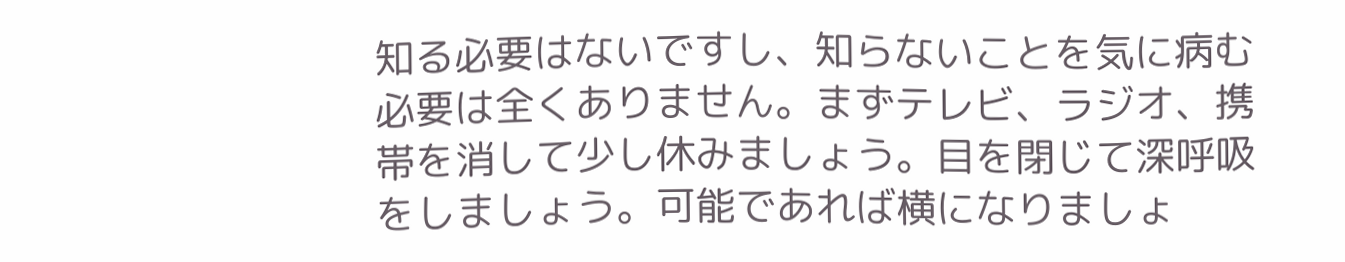知る必要はないですし、知らないことを気に病む必要は全くありません。まずテレビ、ラジオ、携帯を消して少し休みましょう。目を閉じて深呼吸をしましょう。可能であれば横になりましょ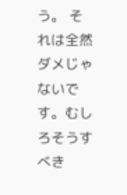う。 それは全然ダメじゃないです。むしろそうすべき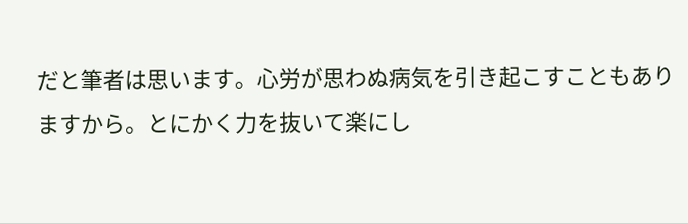だと筆者は思います。心労が思わぬ病気を引き起こすこともありますから。とにかく力を抜いて楽にし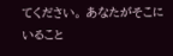てください。 あなたがそこにいること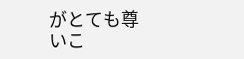がとても尊いこ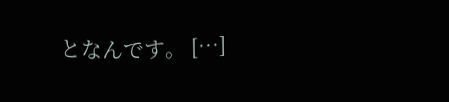となんです。 […]